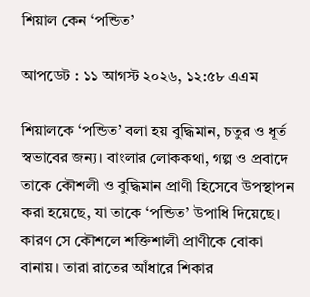শিয়াল কেন ‘পন্ডিত’

আপডেট : ১১ আগস্ট ২০২৬, ১২:৫৮ এএম

শিয়ালকে ‘পন্ডিত’ বলা হয় বুদ্ধিমান, চতুর ও ধূর্ত স্বভাবের জন্য। বাংলার লোককথা, গল্প ও প্রবাদে তাকে কৌশলী ও বুদ্ধিমান প্রাণী হিসেবে উপস্থাপন করা হয়েছে, যা তাকে ‘পন্ডিত’ উপাধি দিয়েছে। কারণ সে কৌশলে শক্তিশালী প্রাণীকে বোকা বানায়। তারা রাতের আঁধারে শিকার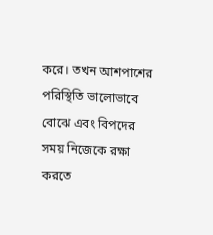করে। তখন আশপাশের পরিস্থিতি ভালোভাবে বোঝে এবং বিপদের সময় নিজেকে রক্ষা করতে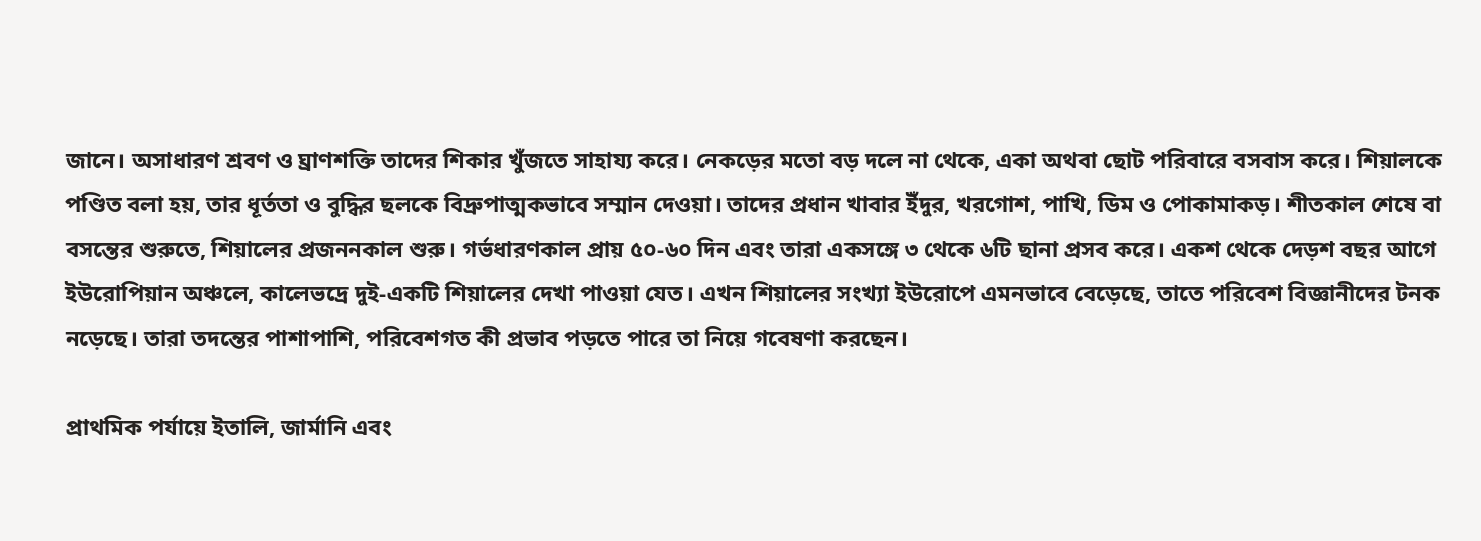জানে। অসাধারণ শ্রবণ ও ঘ্রাণশক্তি তাদের শিকার খুঁজতে সাহায্য করে। নেকড়ের মতো বড় দলে না থেকে, একা অথবা ছোট পরিবারে বসবাস করে। শিয়ালকে পণ্ডিত বলা হয়, তার ধূর্ততা ও বুদ্ধির ছলকে বিদ্রুপাত্মকভাবে সম্মান দেওয়া। তাদের প্রধান খাবার ইঁদুর, খরগোশ, পাখি, ডিম ও পোকামাকড়। শীতকাল শেষে বা বসন্তের শুরুতে, শিয়ালের প্রজননকাল শুরু। গর্ভধারণকাল প্রায় ৫০-৬০ দিন এবং তারা একসঙ্গে ৩ থেকে ৬টি ছানা প্রসব করে। একশ থেকে দেড়শ বছর আগে ইউরোপিয়ান অঞ্চলে, কালেভদ্রে দুই-একটি শিয়ালের দেখা পাওয়া যেত। এখন শিয়ালের সংখ্যা ইউরোপে এমনভাবে বেড়েছে, তাতে পরিবেশ বিজ্ঞানীদের টনক নড়েছে। তারা তদন্তের পাশাপাশি, পরিবেশগত কী প্রভাব পড়তে পারে তা নিয়ে গবেষণা করছেন।

প্রাথমিক পর্যায়ে ইতালি, জার্মানি এবং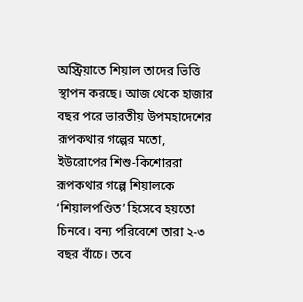অস্ট্রিয়াতে শিয়াল তাদের ভিত্তি স্থাপন করছে। আজ থেকে হাজার বছর পরে ভারতীয় উপমহাদেশের রূপকথার গল্পের মতো, ইউরোপের শিশু-কিশোররা রূপকথার গল্পে শিয়ালকে ‘শিয়ালপণ্ডিত’ হিসেবে হয়তো চিনবে। বন্য পরিবেশে তারা ২-৩ বছর বাঁচে। তবে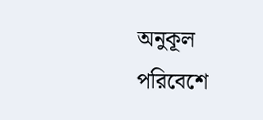অনুকূল পরিবেশে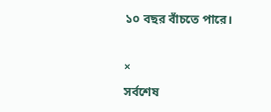১০ বছর বাঁচতে পারে।

×
সর্বশেষ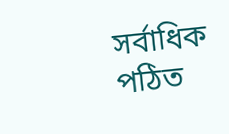সর্বাধিক পঠিত